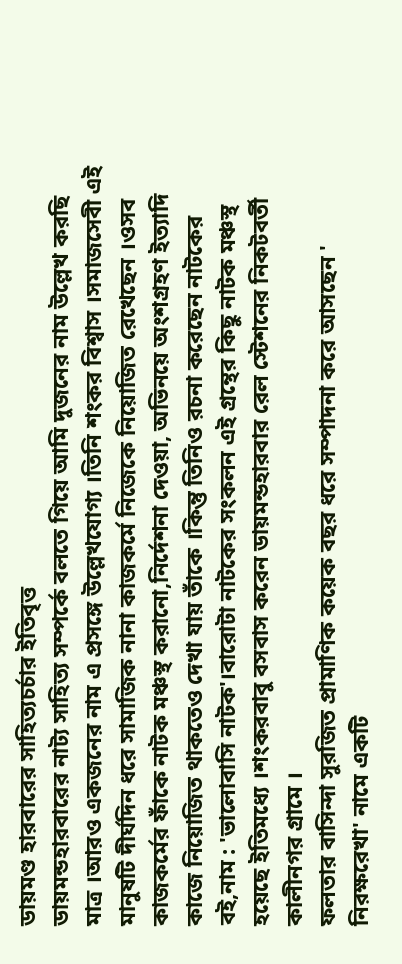ডায়মণ্ড হারবারের সাহিত্যচর্চার ইতিবৃত্ত
ডায়মন্ডহারবারের নাট্য সাহিত্য সম্পর্কে বলতে গিয়ে আমি দুজনের নাম উল্লেখ করছি মাত্র ।আরও একজনের নাম এ প্রসঙ্গে উল্লেখযোগ্য ।তিনি শংকর বিশ্বাস ।সমাজসেবী এই মানুষটি দীর্ঘদিন ধরে সামাজিক নানা কাজকর্মে নিজেকে নিয়োজিত রেখেছেন ।ওসব কাজকর্মের ফাঁকে নাটক মঞ্চস্থ করানো,নির্দেশনা দেওয়া, অভিনয়ে অংশগ্রহণ ইত্যাদি কাজে নিয়োজিত থাকতেও দেখা যায় তাঁকে ।কিন্তু তিনিও রচনা করেছেন নাটকের বই,নাম : 'ভালোবাসি নাটক'।বারোটা নাটকের সংকলন এই গ্রন্থের কিছু নাটক মঞ্চস্থ হয়েছে ইতিমধ্যে ।শংকরবাবু বসবাস করেন ডায়মন্ডহারবার রেল স্টেশনের নিকটবর্তী কালীনগর গ্রামে ।
ফলতার বাসিন্দা সুরজিত প্রামাণিক কয়েক বছর ধরে সম্পাদনা করে আসছেন ' নিরক্ষরেখা' নামে একটি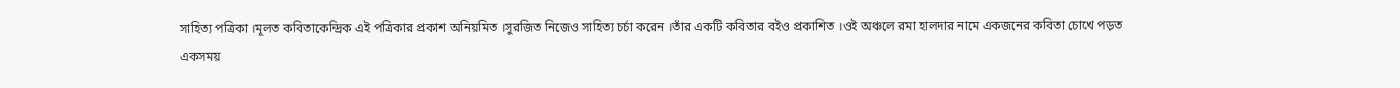সাহিত্য পত্রিকা ।মূলত কবিতাকেন্দ্রিক এই পত্রিকার প্রকাশ অনিয়মিত ।সুরজিত নিজেও সাহিত্য চর্চা করেন ।তাঁর একটি কবিতার বইও প্রকাশিত ।ওই অঞ্চলে রমা হালদার নামে একজনের কবিতা চোখে পড়ত একসময়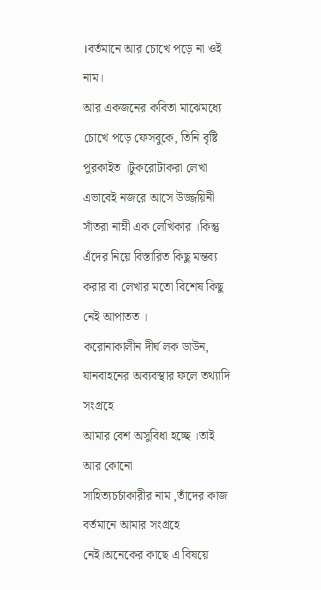।বর্তমানে আর চোখে পড়ে না ওই নাম।
আর একজনের কবিতা মাঝেমধ্যে চোখে পড়ে ফেসবুকে, তিনি বৃষ্টি পুরকাইত ।টুকরোটাকরা লেখা এভাবেই নজরে আসে উজ্জয়িনী সাঁতরা নাম্নী এক লেখিকার ।কিন্তু এঁদের নিয়ে বিস্তারিত কিছু মন্তব্য করার বা লেখার মতো বিশেষ কিছু নেই আপাতত ।
করোনাকালীন দীর্ঘ লক ডাউন, যানবাহনের অব্যবস্থার ফলে তথ্যাদি সংগ্রহে
আমার বেশ অসুবিধা হচ্ছে ।তাই আর কোনো
সাহিত্যচর্চাকারীর নাম ,তাঁদের কাজ বর্তমানে আমার সংগ্রহে নেই।অনেকের কাছে এ বিষয়ে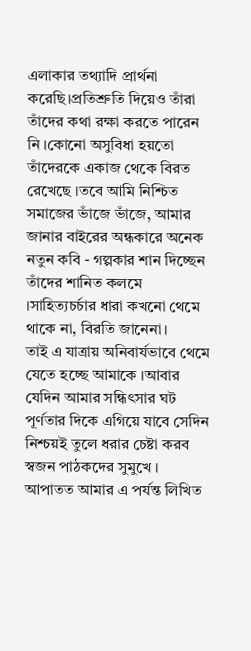এলাকার তথ্যাদি প্রার্থনা করেছি।প্রতিশ্রুতি দিয়েও তাঁরা তাঁদের কথা রক্ষা করতে পারেন নি ।কোনো অসুবিধা হয়তো তাঁদেরকে একাজ থেকে বিরত রেখেছে ।তবে আমি নিশ্চিত সমাজের ভাঁজে ভাঁজে, আমার জানার বাইরের অন্ধকারে অনেক নতুন কবি - গল্পকার শান দিচ্ছেন তাঁদের শানিত কলমে ।সাহিত্যচর্চার ধারা কখনো থেমে থাকে না, বিরতি জানেনা।
তাই এ যাত্রায় অনিবার্যভাবে থেমে যেতে হচ্ছে আমাকে ।আবার যেদিন আমার সন্ধিৎসার ঘট পূর্ণতার দিকে এগিয়ে যাবে সেদিন নিশ্চয়ই তুলে ধরার চেষ্টা করব স্বজন পাঠকদের সুমুখে । আপাতত আমার এ পর্যন্ত লিখিত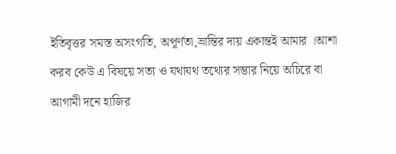ইতিবৃত্তর সমস্ত অসংগতি, অপূর্ণতা,ভ্রান্তির দায় একান্তই আমার ।আশা করব কেউ এ বিষয়ে সত্য ও যথাযথ তথ্যের সম্ভার নিয়ে অচিরে বা আগামী দনে হাজির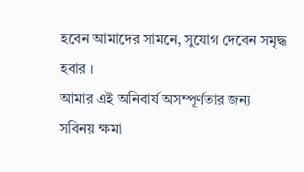হবেন আমাদের সামনে, সুযোগ দেবেন সমৃদ্ধ হবার ।
আমার এই অনিবার্য অসম্পূর্ণতার জন্য সবিনয় ক্ষমা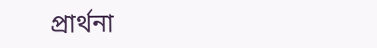প্রার্থনা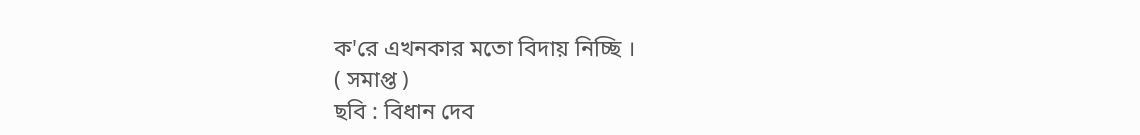ক'রে এখনকার মতো বিদায় নিচ্ছি ।
( সমাপ্ত )
ছবি : বিধান দেব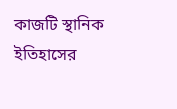কাজটি স্থানিক ইতিহাসের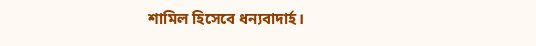শামিল হিসেবে ধন্যবাদার্হ।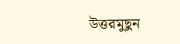উত্তরমুছুন